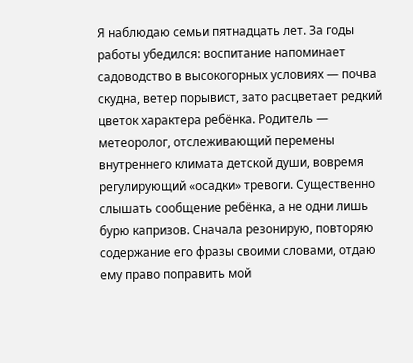Я наблюдаю семьи пятнадцать лет. За годы работы убедился: воспитание напоминает садоводство в высокогорных условиях — почва скудна, ветер порывист, зато расцветает редкий цветок характера ребёнка. Родитель — метеоролог, отслеживающий перемены внутреннего климата детской души, вовремя регулирующий «осадки» тревоги. Существенно слышать сообщение ребёнка, а не одни лишь бурю капризов. Сначала резонирую, повторяю содержание его фразы своими словами, отдаю ему право поправить мой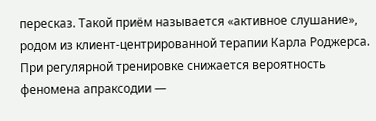пересказ. Такой приём называется «активное слушание», родом из клиент-центрированной терапии Карла Роджерса. При регулярной тренировке снижается вероятность феномена апраксодии —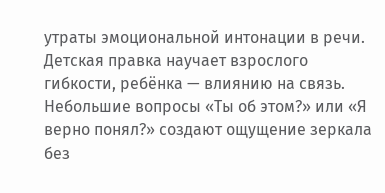утраты эмоциональной интонации в речи. Детская правка научает взрослого гибкости, ребёнка — влиянию на связь. Небольшие вопросы «Ты об этом?» или «Я верно понял?» создают ощущение зеркала без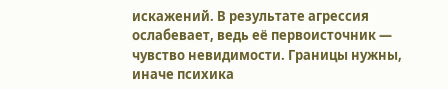искажений. В результате агрессия ослабевает, ведь её первоисточник — чувство невидимости. Границы нужны, иначе психика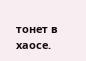тонет в хаосе.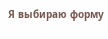Я выбираю форму